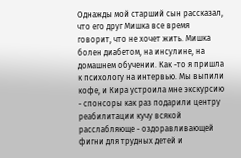Однажды мой старший сын рассказал, что его друг Мишка все время говорит, что не хочет жить. Мишка болен диабетом, на инсулине, на домашнем обучении. Как -то я пришла к психологу на интервью. Мы выпили кофе, и Кира устроила мне экскурсию - спонсоры как раз подарили центру реабилитации кучу всякой расслабляюще - оздоравливающей фигни для трудных детей и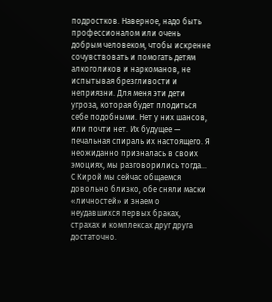подростков. Наверное, надо быть профессионалом или очень добрым человеком, чтобы искренне сочувствовать и помогать детям алкоголиков и наркоманов, не испытывая брезгливости и неприязни. Для меня эти дети угроза, которая будет плодиться себе подобными. Нет у них шансов, или почти нет. Их будущее — печальная спираль их настоящего. Я неожиданно призналась в своих эмоциях, мы разговорились тогда... С Кирой мы сейчас общаемся довольно близко, обе сняли маски «личностей» и знаем о неудавшихся первых браках, страхах и комплексах друг друга достаточно.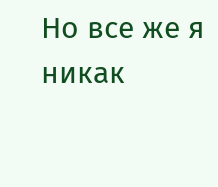Но все же я никак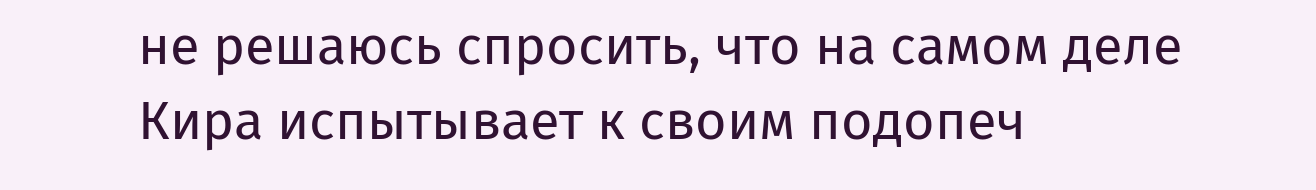не решаюсь спросить, что на самом деле Кира испытывает к своим подопеч